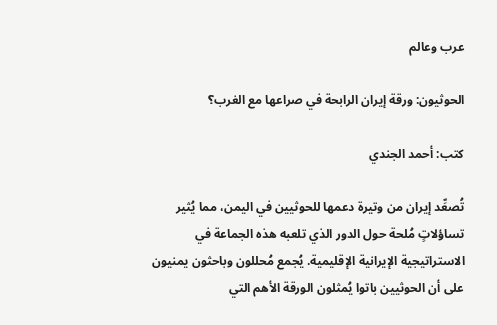عرب وعالم

الحوثيون: ورقة إيران الرابحة في صراعها مع الغرب؟

كتب: أحمد الجندي

تُصعِّد إيران من وتيرة دعمها للحوثيين في اليمن، مما يُثير تساؤلاتٍ مُلحة حول الدور الذي تلعبه هذه الجماعة في الاستراتيجية الإيرانية الإقليمية. يُجمع مُحللون وباحثون يمنيون على أن الحوثيين باتوا يُمثلون الورقة الأهم التي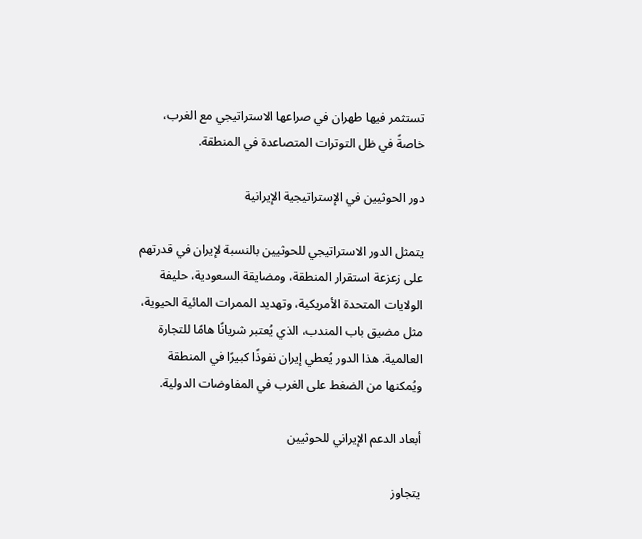تستثمر فيها طهران في صراعها الاستراتيجي مع الغرب، خاصةً في ظل التوترات المتصاعدة في المنطقة.

دور الحوثيين في الإستراتيجية الإيرانية

يتمثل الدور الاستراتيجي للحوثيين بالنسبة لإيران في قدرتهم على زعزعة استقرار المنطقة، ومضايقة السعودية، حليفة الولايات المتحدة الأمريكية، وتهديد الممرات المائية الحيوية، مثل مضيق باب المندب، الذي يُعتبر شريانًا هامًا للتجارة العالمية. هذا الدور يُعطي إيران نفوذًا كبيرًا في المنطقة ويُمكنها من الضغط على الغرب في المفاوضات الدولية.

أبعاد الدعم الإيراني للحوثيين

يتجاوز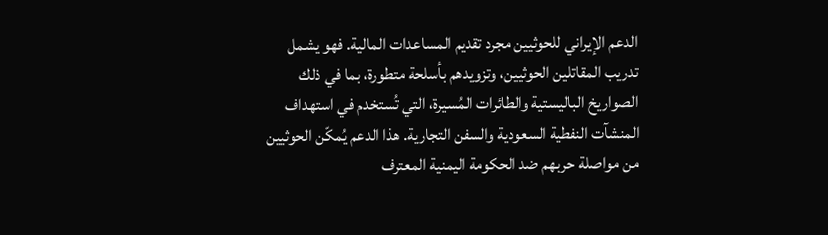الدعم الإيراني للحوثيين مجرد تقديم المساعدات المالية. فهو يشمل تدريب المقاتلين الحوثيين، وتزويدهم بأسلحة متطورة، بما في ذلك الصواريخ الباليستية والطائرات المُسيرة، التي تُستخدم في استهداف المنشآت النفطية السعودية والسفن التجارية. هذا الدعم يُمكّن الحوثيين من مواصلة حربهم ضد الحكومة اليمنية المعترف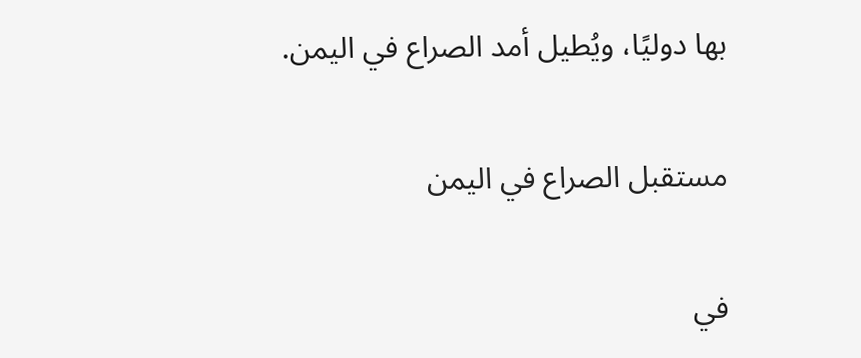بها دوليًا، ويُطيل أمد الصراع في اليمن.

مستقبل الصراع في اليمن

في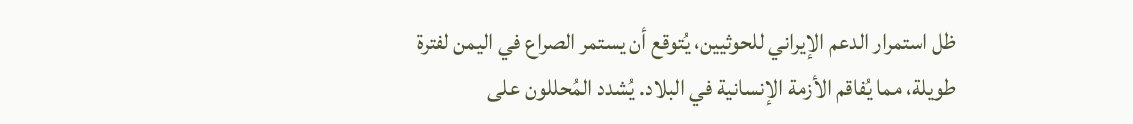ظل استمرار الدعم الإيراني للحوثيين، يُتوقع أن يستمر الصراع في اليمن لفترة طويلة، مما يُفاقم الأزمة الإنسانية في البلاد. يُشدد المُحللون على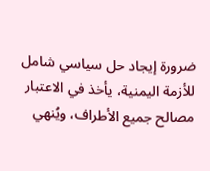ضرورة إيجاد حل سياسي شامل للأزمة اليمنية، يأخذ في الاعتبار مصالح جميع الأطراف، ويُنهي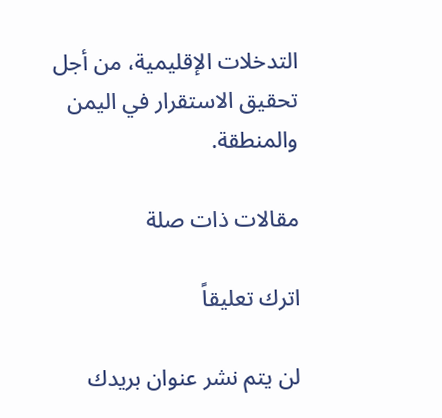التدخلات الإقليمية، من أجل تحقيق الاستقرار في اليمن والمنطقة.

مقالات ذات صلة

اترك تعليقاً

لن يتم نشر عنوان بريدك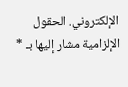الإلكتروني. الحقول الإلزامية مشار إليها بـ *